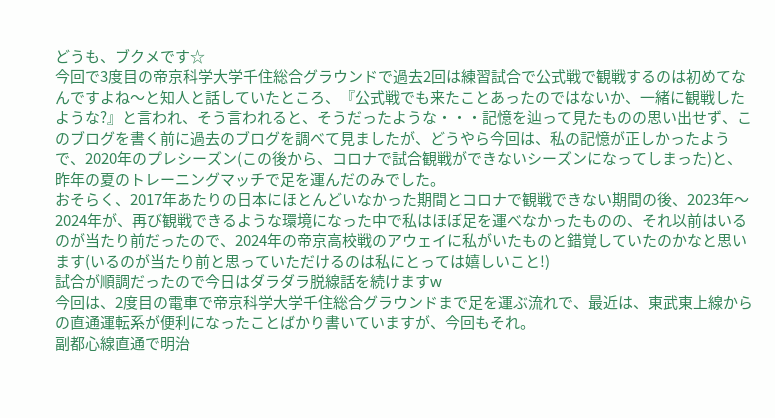どうも、ブクメです☆
今回で3度目の帝京科学大学千住総合グラウンドで過去2回は練習試合で公式戦で観戦するのは初めてなんですよね〜と知人と話していたところ、『公式戦でも来たことあったのではないか、一緒に観戦したような?』と言われ、そう言われると、そうだったような・・・記憶を辿って見たものの思い出せず、このブログを書く前に過去のブログを調べて見ましたが、どうやら今回は、私の記憶が正しかったようで、2020年のプレシーズン(この後から、コロナで試合観戦ができないシーズンになってしまった)と、昨年の夏のトレーニングマッチで足を運んだのみでした。
おそらく、2017年あたりの日本にほとんどいなかった期間とコロナで観戦できない期間の後、2023年〜2024年が、再び観戦できるような環境になった中で私はほぼ足を運べなかったものの、それ以前はいるのが当たり前だったので、2024年の帝京高校戦のアウェイに私がいたものと錯覚していたのかなと思います(いるのが当たり前と思っていただけるのは私にとっては嬉しいこと!)
試合が順調だったので今日はダラダラ脱線話を続けますw
今回は、2度目の電車で帝京科学大学千住総合グラウンドまで足を運ぶ流れで、最近は、東武東上線からの直通運転系が便利になったことばかり書いていますが、今回もそれ。
副都心線直通で明治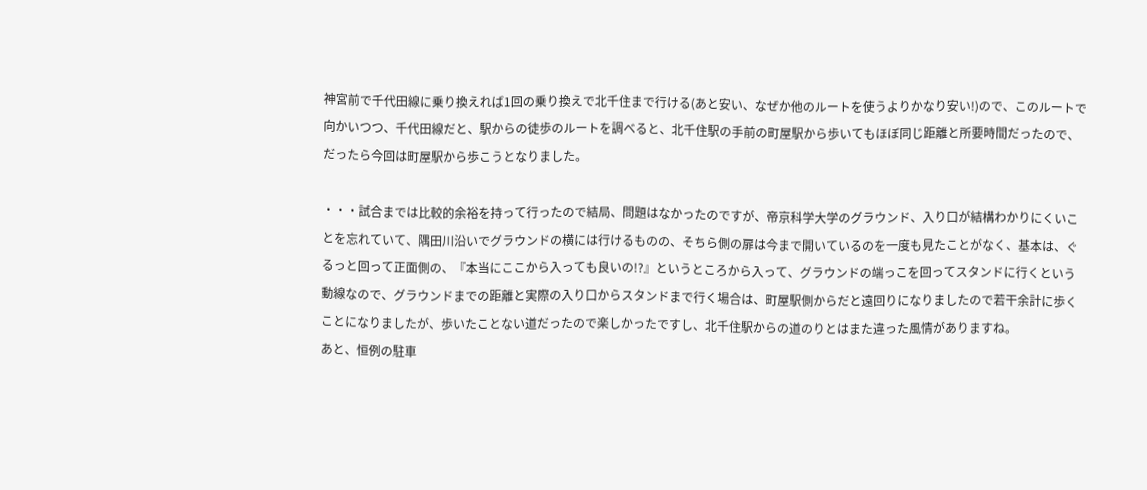神宮前で千代田線に乗り換えれば1回の乗り換えで北千住まで行ける(あと安い、なぜか他のルートを使うよりかなり安い!)ので、このルートで向かいつつ、千代田線だと、駅からの徒歩のルートを調べると、北千住駅の手前の町屋駅から歩いてもほぼ同じ距離と所要時間だったので、だったら今回は町屋駅から歩こうとなりました。

・・・試合までは比較的余裕を持って行ったので結局、問題はなかったのですが、帝京科学大学のグラウンド、入り口が結構わかりにくいことを忘れていて、隅田川沿いでグラウンドの横には行けるものの、そちら側の扉は今まで開いているのを一度も見たことがなく、基本は、ぐるっと回って正面側の、『本当にここから入っても良いの!?』というところから入って、グラウンドの端っこを回ってスタンドに行くという動線なので、グラウンドまでの距離と実際の入り口からスタンドまで行く場合は、町屋駅側からだと遠回りになりましたので若干余計に歩くことになりましたが、歩いたことない道だったので楽しかったですし、北千住駅からの道のりとはまた違った風情がありますね。
あと、恒例の駐車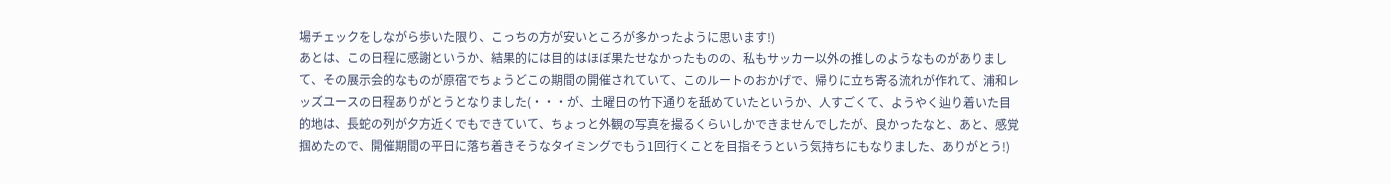場チェックをしながら歩いた限り、こっちの方が安いところが多かったように思います!)
あとは、この日程に感謝というか、結果的には目的はほぼ果たせなかったものの、私もサッカー以外の推しのようなものがありまして、その展示会的なものが原宿でちょうどこの期間の開催されていて、このルートのおかげで、帰りに立ち寄る流れが作れて、浦和レッズユースの日程ありがとうとなりました(・・・が、土曜日の竹下通りを舐めていたというか、人すごくて、ようやく辿り着いた目的地は、長蛇の列が夕方近くでもできていて、ちょっと外観の写真を撮るくらいしかできませんでしたが、良かったなと、あと、感覚掴めたので、開催期間の平日に落ち着きそうなタイミングでもう1回行くことを目指そうという気持ちにもなりました、ありがとう!)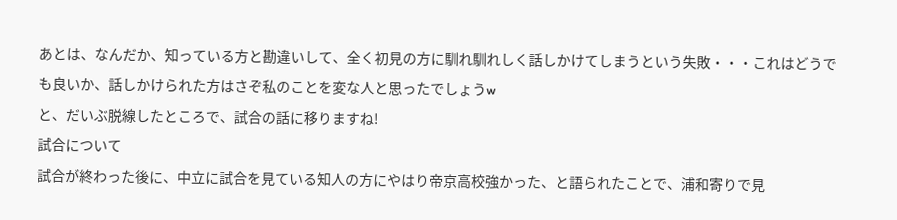あとは、なんだか、知っている方と勘違いして、全く初見の方に馴れ馴れしく話しかけてしまうという失敗・・・これはどうでも良いか、話しかけられた方はさぞ私のことを変な人と思ったでしょうw
と、だいぶ脱線したところで、試合の話に移りますね!
試合について
試合が終わった後に、中立に試合を見ている知人の方にやはり帝京高校強かった、と語られたことで、浦和寄りで見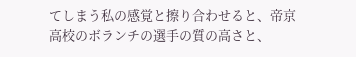てしまう私の感覚と擦り合わせると、帝京高校のボランチの選手の質の高さと、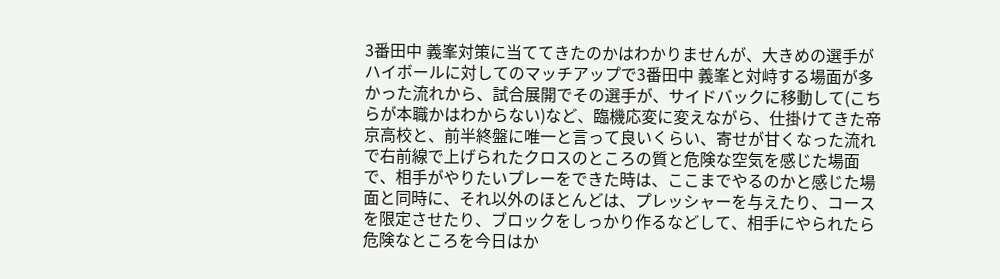3番田中 義峯対策に当ててきたのかはわかりませんが、大きめの選手がハイボールに対してのマッチアップで3番田中 義峯と対峙する場面が多かった流れから、試合展開でその選手が、サイドバックに移動して(こちらが本職かはわからない)など、臨機応変に変えながら、仕掛けてきた帝京高校と、前半終盤に唯一と言って良いくらい、寄せが甘くなった流れで右前線で上げられたクロスのところの質と危険な空気を感じた場面で、相手がやりたいプレーをできた時は、ここまでやるのかと感じた場面と同時に、それ以外のほとんどは、プレッシャーを与えたり、コースを限定させたり、ブロックをしっかり作るなどして、相手にやられたら危険なところを今日はか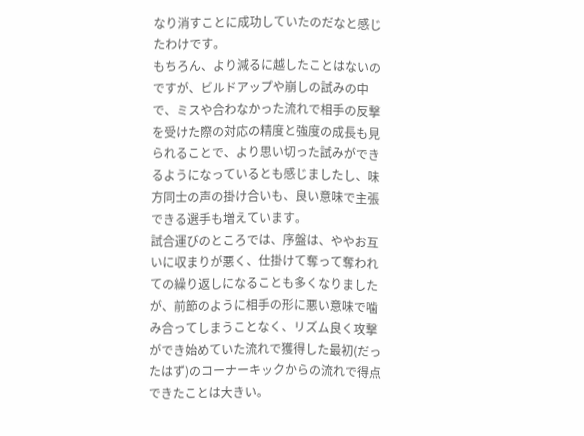なり消すことに成功していたのだなと感じたわけです。
もちろん、より減るに越したことはないのですが、ビルドアップや崩しの試みの中で、ミスや合わなかった流れで相手の反撃を受けた際の対応の精度と強度の成長も見られることで、より思い切った試みができるようになっているとも感じましたし、味方同士の声の掛け合いも、良い意味で主張できる選手も増えています。
試合運びのところでは、序盤は、ややお互いに収まりが悪く、仕掛けて奪って奪われての繰り返しになることも多くなりましたが、前節のように相手の形に悪い意味で噛み合ってしまうことなく、リズム良く攻撃ができ始めていた流れで獲得した最初(だったはず)のコーナーキックからの流れで得点できたことは大きい。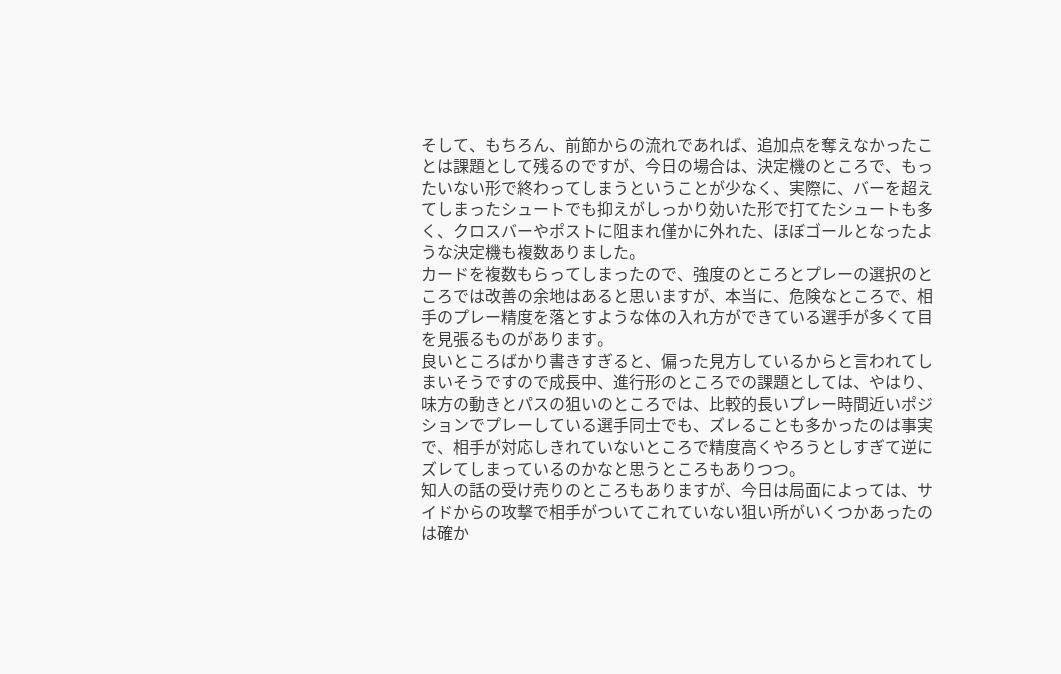そして、もちろん、前節からの流れであれば、追加点を奪えなかったことは課題として残るのですが、今日の場合は、決定機のところで、もったいない形で終わってしまうということが少なく、実際に、バーを超えてしまったシュートでも抑えがしっかり効いた形で打てたシュートも多く、クロスバーやポストに阻まれ僅かに外れた、ほぼゴールとなったような決定機も複数ありました。
カードを複数もらってしまったので、強度のところとプレーの選択のところでは改善の余地はあると思いますが、本当に、危険なところで、相手のプレー精度を落とすような体の入れ方ができている選手が多くて目を見張るものがあります。
良いところばかり書きすぎると、偏った見方しているからと言われてしまいそうですので成長中、進行形のところでの課題としては、やはり、味方の動きとパスの狙いのところでは、比較的長いプレー時間近いポジションでプレーしている選手同士でも、ズレることも多かったのは事実で、相手が対応しきれていないところで精度高くやろうとしすぎて逆にズレてしまっているのかなと思うところもありつつ。
知人の話の受け売りのところもありますが、今日は局面によっては、サイドからの攻撃で相手がついてこれていない狙い所がいくつかあったのは確か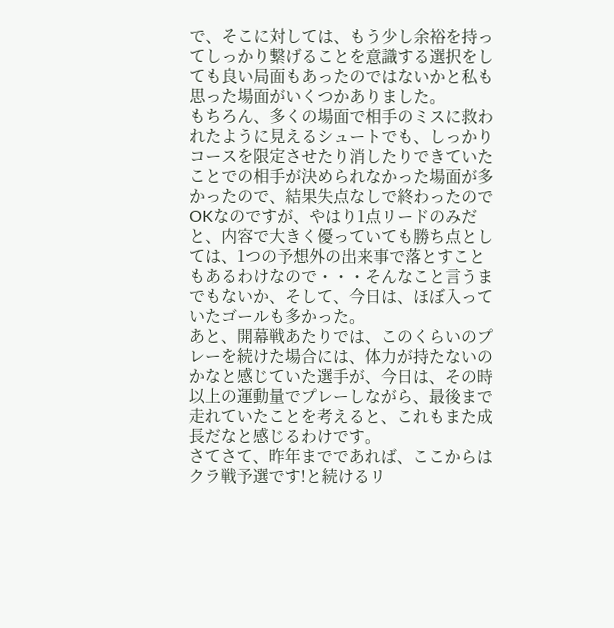で、そこに対しては、もう少し余裕を持ってしっかり繋げることを意識する選択をしても良い局面もあったのではないかと私も思った場面がいくつかありました。
もちろん、多くの場面で相手のミスに救われたように見えるシュートでも、しっかりコースを限定させたり消したりできていたことでの相手が決められなかった場面が多かったので、結果失点なしで終わったのでOKなのですが、やはり1点リードのみだと、内容で大きく優っていても勝ち点としては、1つの予想外の出来事で落とすこともあるわけなので・・・そんなこと言うまでもないか、そして、今日は、ほぼ入っていたゴールも多かった。
あと、開幕戦あたりでは、このくらいのプレーを続けた場合には、体力が持たないのかなと感じていた選手が、今日は、その時以上の運動量でプレーしながら、最後まで走れていたことを考えると、これもまた成長だなと感じるわけです。
さてさて、昨年までであれば、ここからはクラ戦予選です!と続けるリ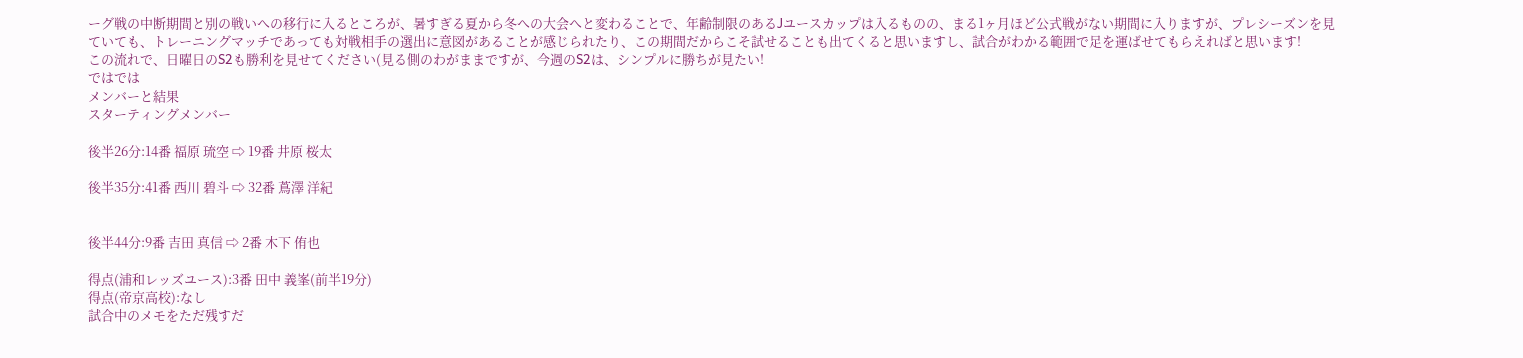ーグ戦の中断期間と別の戦いへの移行に入るところが、暑すぎる夏から冬への大会へと変わることで、年齢制限のあるJユースカップは入るものの、まる1ヶ月ほど公式戦がない期間に入りますが、プレシーズンを見ていても、トレーニングマッチであっても対戦相手の選出に意図があることが感じられたり、この期間だからこそ試せることも出てくると思いますし、試合がわかる範囲で足を運ばせてもらえればと思います!
この流れで、日曜日のS2も勝利を見せてください(見る側のわがままですが、今週のS2は、シンプルに勝ちが見たい!
ではでは
メンバーと結果
スターティングメンバー

後半26分:14番 福原 琉空 ⇨ 19番 井原 桜太

後半35分:41番 西川 碧斗 ⇨ 32番 蔦澤 洋紀


後半44分:9番 吉田 真信 ⇨ 2番 木下 侑也

得点(浦和レッズユース):3番 田中 義峯(前半19分)
得点(帝京高校):なし
試合中のメモをただ残すだ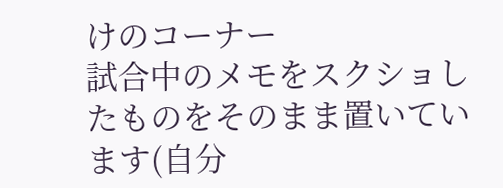けのコーナー
試合中のメモをスクショしたものをそのまま置いています(自分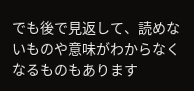でも後で見返して、読めないものや意味がわからなくなるものもあります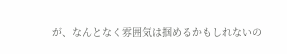が、なんとなく雰囲気は掴めるかもしれないの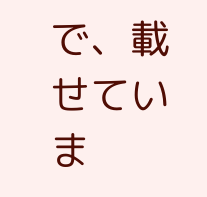で、載せていま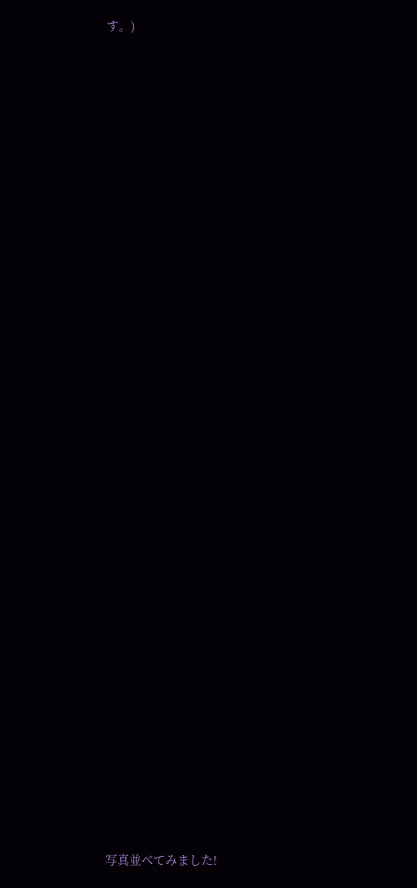す。)










































写真並べてみました!